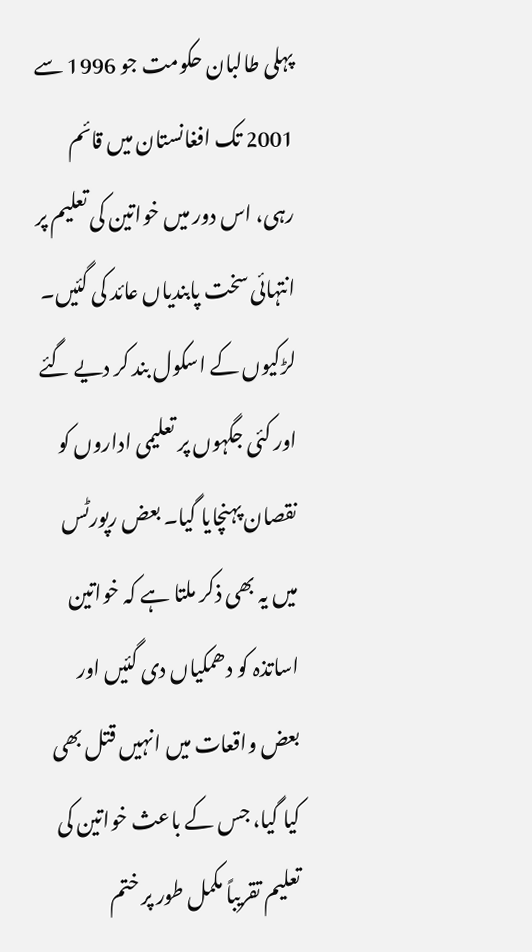پہلی طالبان حکومت جو 1996 سے 2001 تک افغانستان میں قائم رہی، اس دور میں خواتین کی تعلیم پر انتہائی سخت پابندیاں عائد کی گئیں۔ لڑکیوں کے اسکول بند کر دیے گئے اور کئی جگہوں پر تعلیمی اداروں کو نقصان پہنچایا گیا۔ بعض رپورٹس میں یہ بھی ذکر ملتا ہے کہ خواتین اساتذہ کو دھمکیاں دی گئیں اور بعض واقعات میں انہیں قتل بھی کیا گیا، جس کے باعث خواتین کی تعلیم تقریباً مکمل طور پر ختم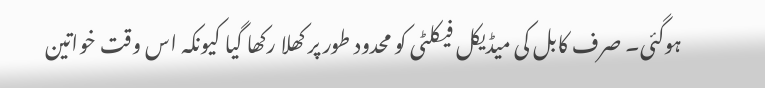ہوگئی۔ صرف کابل کی میڈیکل فیکلٹی کو محدود طور پر کھلا رکھا گیا کیونکہ اس وقت خواتین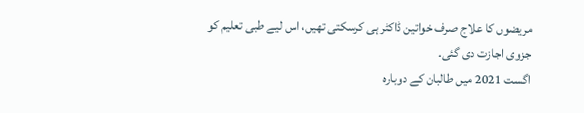مریضوں کا علاج صرف خواتین ڈاکٹر ہی کرسکتی تھیں، اس لیے طبی تعلیم کو جزوی اجازت دی گئی۔
اگست 2021 میں طالبان کے دوبارہ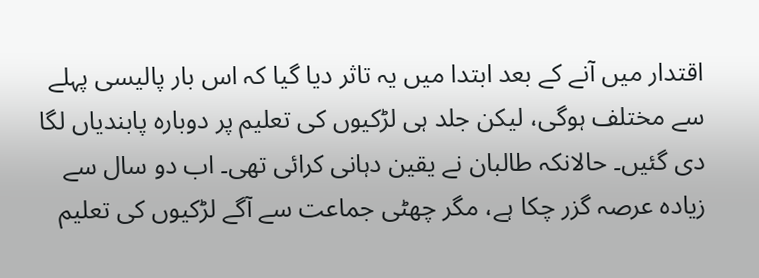اقتدار میں آنے کے بعد ابتدا میں یہ تاثر دیا گیا کہ اس بار پالیسی پہلے سے مختلف ہوگی، لیکن جلد ہی لڑکیوں کی تعلیم پر دوبارہ پابندیاں لگا دی گئیں۔ حالانکہ طالبان نے یقین دہانی کرائی تھی۔ اب دو سال سے زیادہ عرصہ گزر چکا ہے، مگر چھٹی جماعت سے آگے لڑکیوں کی تعلیم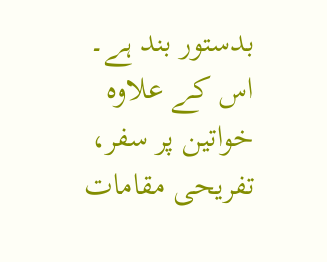بدستور بند ہے۔ اس کے علاوہ خواتین پر سفر، تفریحی مقامات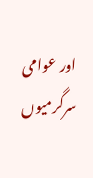اور عوامی سرگرمیوں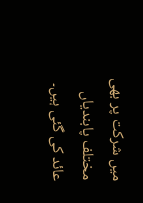میں شرکت پر بھی مختلف پابندیاں عائد کی گئی ہیں۔